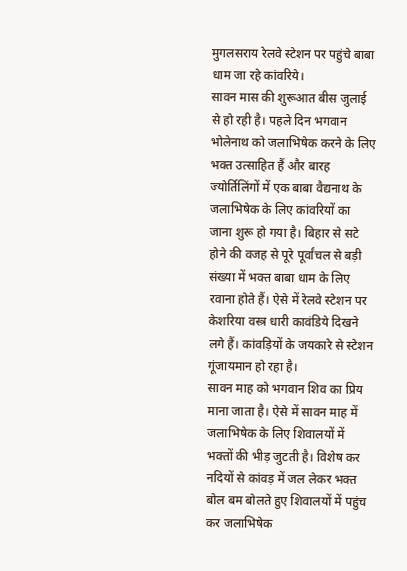मुगलसराय रेलवे स्टेशन पर पहुंचे बाबा धाम जा रहे कांवरिये।
सावन मास की शुरूआत बीस जुलाई से हो रही है। पहले दिन भगवान भोलेनाथ को जलाभिषेक करने के लिए भक्त उत्साहित हैं और बारह ज्योर्तिलिंगों में एक बाबा वैद्यनाथ के जलाभिषेक के लिए कांवरियों का जाना शुरू हो गया है। बिहार से सटे होने की वजह से पूरे पूर्वांचल से बड़ी संख्या में भक्त बाबा धाम के लिए रवाना होते हैं। ऐसे में रेलवे स्टेशन पर केशरिया वस्त्र धारी कावंडिये दिखने लगे हैं। कांवड़ियों के जयकारे से स्टेशन गूंजायमान हो रहा है।
सावन माह को भगवान शिव का प्रिय माना जाता है। ऐसे में सावन माह में जलाभिषेक के लिए शिवालयों में भक्तों की भीड़ जुटती है। विशेष कर नदियों से कांवड़ में जल लेकर भक्त बोल बम बोलते हुए शिवालयों में पहुंच कर जलाभिषेक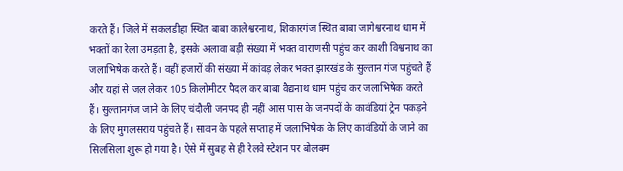करते हैं। जिले में सकलडीहा स्थित बाबा कालेश्वरनाथ, शिकारगंज स्थित बाबा जागेश्वरनाथ धाम में भक्तों का रेला उमड़ता है, इसके अलावा बड़ी संख्या में भक्त वाराणसी पहुंच कर काशी विश्वनाथ का जलाभिषेक करते हैं। वहीं हजारों की संख्या में कांवड़ लेकर भक्त झारखंड के सुल्तान गंज पहुंचते हैं और यहां से जल लेकर 105 किलोमीटर पैदल कर बाबा वैद्यनाथ धाम पहुंच कर जलाभिषेक करते हैं। सुल्तानगंज जाने के लिए चंदौली जनपद ही नहीं आस पास के जनपदों के कावंडियां ट्रेन पकड़ने के लिए मुगलसराय पहुंचते हैं। सावन के पहले सप्ताह में जलाभिषेक के लिए कावंडियों के जाने का सिलसिला शुरू हो गया है। ऐसे में सुबह से ही रेलवे स्टेशन पर बोलबम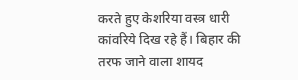करते हुए केशरिया वस्त्र धारी कांवरिये दिख रहे हैं। बिहार की तरफ जाने वाला शायद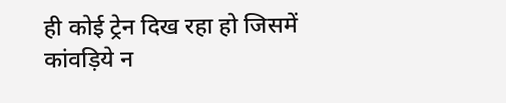ही कोई ट्रेन दिख रहा हो जिसमें कांवड़िये न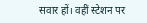सवार हों। वहीं स्टेशन पर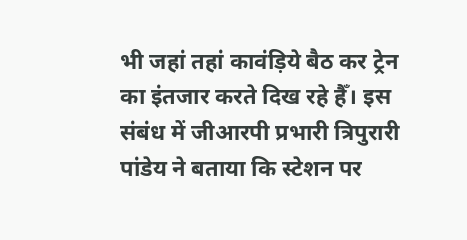भी जहां तहां कावंड़िये बैठ कर ट्रेन का इंतजार करते दिख रहे हैँ। इस संबंध में जीआरपी प्रभारी त्रिपुरारी पांडेय ने बताया कि स्टेशन पर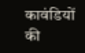कावंडियों की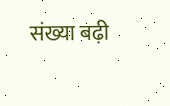संख्या बढ़ी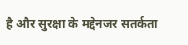है और सुरक्षा के मद्देनजर सतर्कता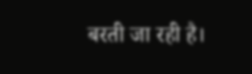बरती जा रही है।